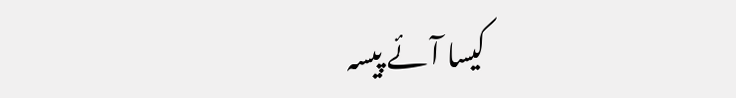کیسا آئے پیسہ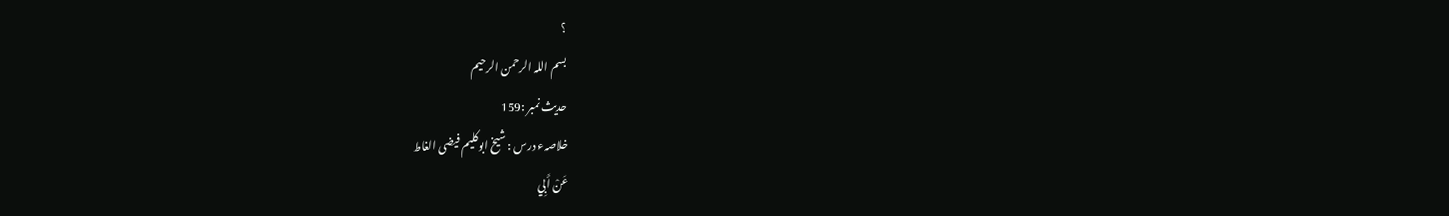؟
بسم اللہ الرحمن الرحیم
حديث نمبر :159
خلاصہء درس : شیخ ابوکلیم فیضی الغاط
عَنْ أَبِي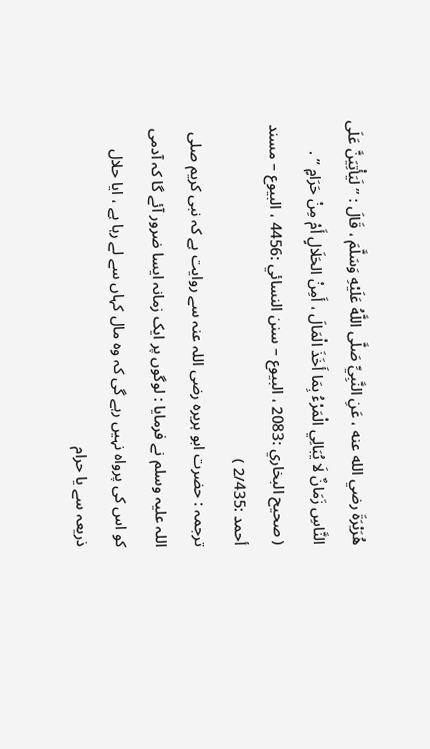هُرَيْرَةَ رضي الله عنه ، عَنِ النَّبِيِّ صَلَّى اللَّهُ عَلَيْهِ وَسَلَّمَ ، قَالَ : ” لَيَأْتِيَنَّ عَلَى النَّاسِ زَمَانٌ لَا يُبَالِي الْمَرْءُ بِمَا أَخَذَ الْمَالَ ، أَمِنْ الحَلَالٍ أَمْ مِنْ حَرَامٍ ” .
( صحيح البخاري :2083 ، البيوع – سنن النسائي :4456 ، البيوع – مسند أحمد :2/435 )
ترجمہ : حضرت ابو ہریرہ رضی اللہ عنہ سے روایت ہے کہ نبی کریم صلی اللہ علیہ وسلم نے فرمایا : لوگوں پر ایک زمانہ ایسا ضرور آئے گا کہ آدمی کو اس کی پرواہ نہیں رہے گی کہ وہ مال کہاں سے لے رہا ہے ، ایا حلال ذریعہ سے یا حرام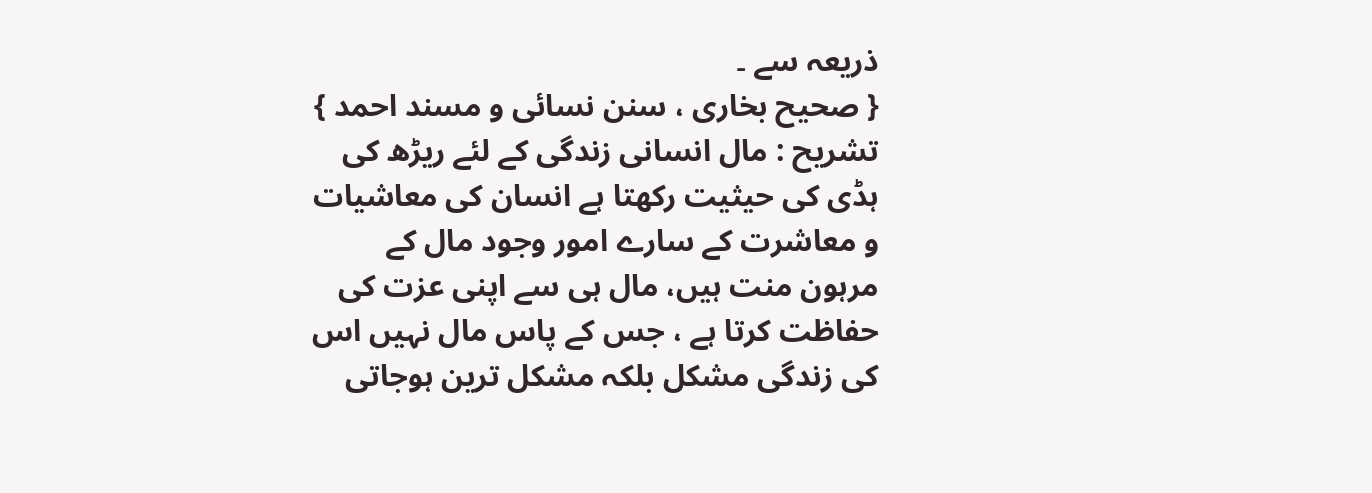ذریعہ سے ۔
{ صحیح بخاری ، سنن نسائی و مسند احمد }
تشریح : مال انسانی زندگی کے لئے ریڑھ کی ہڈی کی حیثیت رکھتا ہے انسان کی معاشیات و معاشرت کے سارے امور وجود مال کے مرہون منت ہیں، مال ہی سے اپنی عزت کی حفاظت کرتا ہے ، جس کے پاس مال نہیں اس کی زندگی مشکل بلکہ مشکل ترین ہوجاتی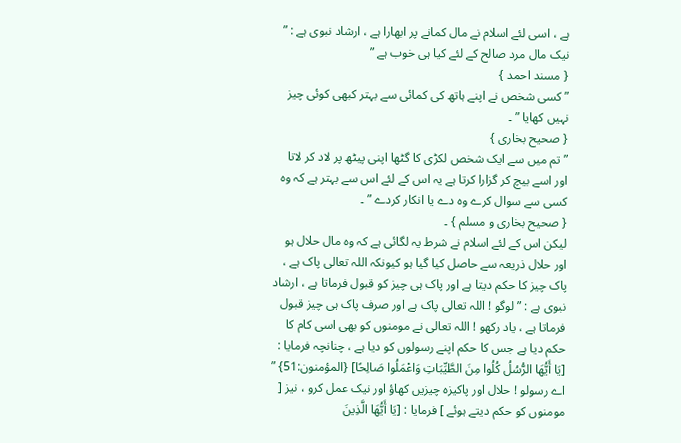ہے ، اسی لئے اسلام نے مال کمانے پر ابھارا ہے ، ارشاد نبوی ہے : ” نیک مال مرد صالح کے لئے کیا ہی خوب ہے ”
{ مسند احمد }
” کسی شخص نے اپنے ہاتھ کی کمائی سے بہتر کبھی کوئی چیز نہیں کھایا ” ۔
{ صحیح بخاری }
” تم میں سے ایک شخص لکڑی کا گٹھا اپنی پیٹھ پر لاد کر لاتا اور اسے بیچ کر گزارا کرتا ہے یہ اس کے لئے اس سے بہتر ہے کہ وہ کسی سے سوال کرے وہ دے یا انکار کردے ” ۔
{ صحیح بخاری و مسلم } ۔
لیکن اس کے لئے اسلام نے شرط یہ لگائی ہے کہ وہ مال حلال ہو اور حلال ذریعہ سے حاصل کیا گیا ہو کیونکہ اللہ تعالی پاک ہے ، پاک چیز کا حکم دیتا ہے اور پاک ہی چیز کو قبول فرماتا ہے ، ارشاد نبوی ہے : ” لوگو ! اللہ تعالی پاک ہے اور صرف پاک ہی چیز قبول فرماتا ہے ، یاد رکھو ! اللہ تعالی نے مومنوں کو بھی اسی کام کا حکم دیا ہے جس کا حکم اپنے رسولوں کو دیا ہے ، چنانچہ فرمایا : [يَا أَيُّهَا الرُّسُلُ كُلُوا مِنَ الطَّيِّبَاتِ وَاعْمَلُوا صَالِحًا] {المؤمنون:51} ” اے رسولو ! حلال اور پاکیزہ چیزیں کھاؤ اور نیک عمل کرو ، نیز [ مومنوں کو حکم دیتے ہوئے ] فرمایا : [يَا أَيُّهَا الَّذِينَ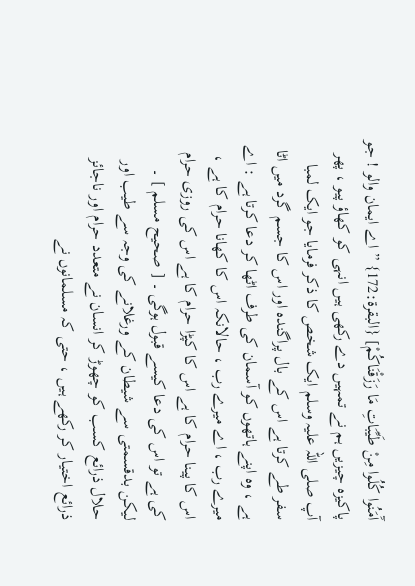آَمَنُوا كُلُوا مِنْ طَيِّبَاتِ مَا رَزَقْنَاكُمْ] {البقرة:172} ” اے ایمان والو ! جو پاکیزہ چیزیں ہم نے تمہیں دے رکھی ہیں انہی کو کھاؤ پیو ، پھر آپ صلی اللہ علیہ وسلم ایک شخص کا ذکر فرمایا جو ایک لمبا سفر طے کرتا ہے اس کے بال پراگندہ اور اس کا جسم گرد میں اٹا ہے ، وہ اپنے ہاتھوں کو آسمان کی طرف اٹھا کر دعا کرتا ہے : اے میرے رب ، اے میرے رب ، حالانکہ اس کا کھانا حرام کا ہے ، اس کا پینا حرام کا ہے اس کا کپڑا حرام کا ہے اس کی روزی حرام کی ہے تو اس کی دعا کیسے قبول ہوگی ۔ [ صحیح مسلم ] ۔
لیکن بدقسمتی سے شیطان کے ورغلانے کی وجہ سے طیب اور حلال ذرائع کسب کو چھوڑ کر انسان نے متعدد حرام اور ناجائز ذرائع اختیار کر رکھے ہیں ، حتی کہ مسلمانوں نے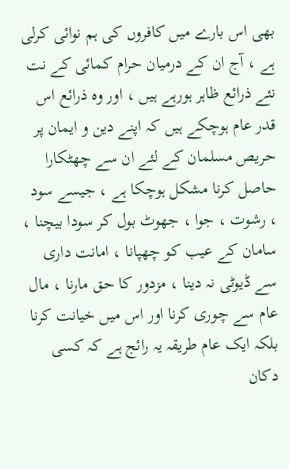بھی اس بارے میں کافروں کی ہم نوائی کرلی ہے ، آج ان کے درمیان حرام کمائی کے نت نئے ذرائع ظاہر ہورہے ہیں ، اور وہ ذرائع اس قدر عام ہوچکے ہیں کہ اپنے دین و ایمان پر حریص مسلمان کے لئے ان سے چھٹکارا حاصل کرنا مشکل ہوچکا ہے ، جیسے سود ، رشوت ، جوا ، جھوٹ بول کر سودا بیچنا ، سامان کے عیب کو چھپانا ، امانت داری سے ڈیوٹی نہ دینا ، مزدور کا حق مارنا ، مال عام سے چوری کرنا اور اس میں خیانت کرنا بلکہ ایک عام طریقہ یہ رائج ہے کہ کسی دکان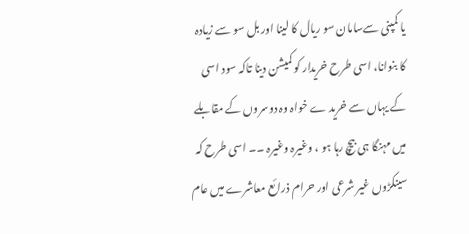یا کمپنی سےسامان سو ریال کا لینا اور بل سو سے زیادہ کا بنوانا، اسی طرح خریدار کو کمیشن دینا تاکہ سود اسی کے یہاں سے خرید ے خواہ وہ دوسروں کے مقابلے میں مہنگا ہی بیچ رہا ہو ، وغیرہ وغیرہ ۔۔ اسی طرح کہ سینکڑوں غیر شرعی اور حرام ذرائع معاشرے میں عام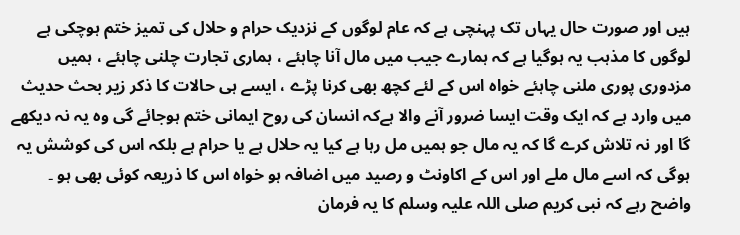ہیں اور صورت حال یہاں تک پہنچی ہے کہ عام لوگوں کے نزدیک حرام و حلال کی تمیز ختم ہوچکی ہے لوگوں کا مذہب یہ ہوگیا ہے کہ ہمارے جیب میں مال آنا چاہئے ، ہماری تجارت چلنی چاہئے ، ہمیں مزدوری پوری ملنی چاہئے خواہ اس کے لئے کچھ بھی کرنا پڑے ، ایسے ہی حالات کا ذکر زیر بحث حدیث میں وارد ہے کہ ایک وقت ایسا ضرور آنے والا ہےکہ انسان کی روح ایمانی ختم ہوجائے گی وہ یہ نہ دیکھے گا اور نہ تلاش کرے گا کہ یہ مال جو ہمیں مل رہا ہے کیا یہ حلال ہے یا حرام ہے بلکہ اس کی کوشش یہ ہوگی کہ اسے مال ملے اور اس کے اکاونٹ و رصید میں اضافہ ہو خواہ اس کا ذریعہ کوئی بھی ہو ۔
واضح رہے کہ نبی کریم صلی اللہ علیہ وسلم کا یہ فرمان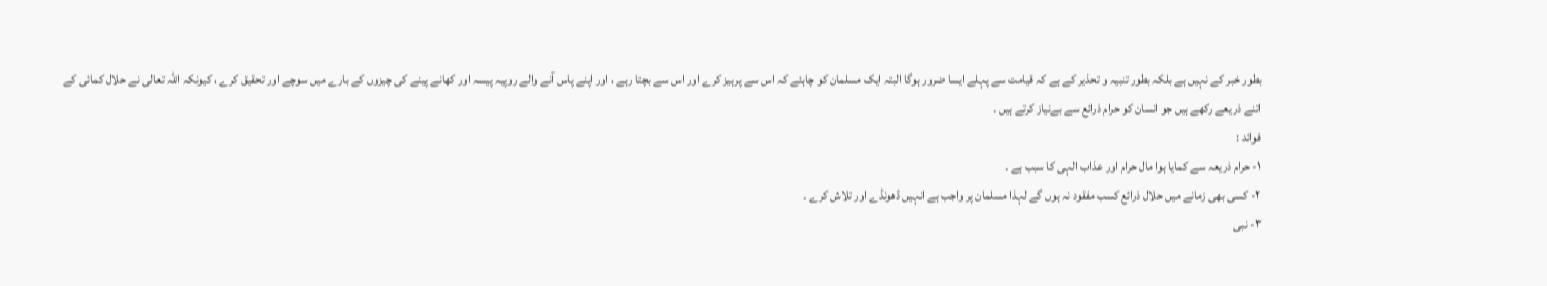بطور خبر کے نہیں ہے بلکہ بطور تنبیہ و تحذیر کے ہے کہ قیامت سے پہلے ایسا ضرور ہوگا البتہ ایک مسلمان کو چاہئے کہ اس سے پرہیز کرے اور اس سے بچتا رہے ، اور اپنے پاس آنے والے روپیہ پیسہ اور کھانے پینے کی چیزوں کے بارے میں سوچے اور تحقیق کرے ، کیونکہ اللہ تعالی نے حلال کمائی کے اتنے ذریعے رکھے ہیں جو انسان کو حرام ذرائع سے بےنیاز کرتے ہیں ۔
فوائد :
۱- حرام ذریعہ سے کمایا ہوا مال حرام اور عذاب الہی کا سبب ہے ۔
۲- کسی بھی زمانے میں حلال ذرائع کسب مفقود نہ ہوں گے لہذا مسلمان پر واجب ہے انہیں ڈھونڈے اور تلاش کرے ۔
۳- نبی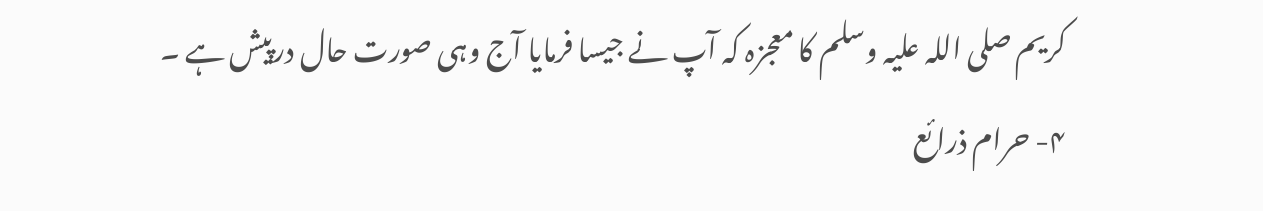کریم صلی اللہ علیہ وسلم کا معجزہ کہ آپ نے جیسا فرمایا آج وہی صورت حال درپیش ہے ۔
۴- حرام ذرائع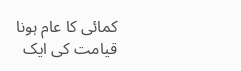کمائی کا عام ہونا قیامت کی ایک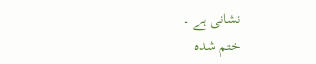نشانی ہے ۔
ختم شدہ